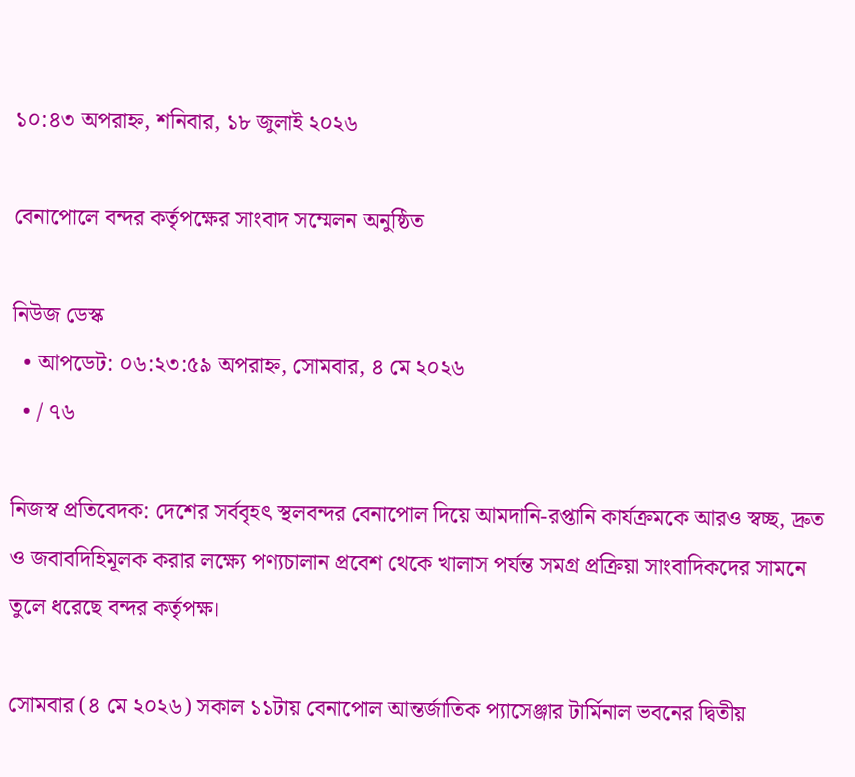১০:৪৩ অপরাহ্ন, শনিবার, ১৮ জুলাই ২০২৬

বেনাপোলে বন্দর কর্তৃপক্ষের সাংবাদ সম্মেলন অনুষ্ঠিত

নিউজ ডেস্ক
  • আপডেট: ০৬:২৩:৫৯ অপরাহ্ন, সোমবার, ৪ মে ২০২৬
  • / ৭৬

নিজস্ব প্রতিবেদক: দেশের সর্ববৃহৎ স্থলবন্দর বেনাপোল দিয়ে আমদানি-রপ্তানি কার্যক্রমকে আরও স্বচ্ছ, দ্রুত ও জবাবদিহিমূলক করার লক্ষ্যে পণ্যচালান প্রবেশ থেকে খালাস পর্যন্ত সমগ্র প্রক্রিয়া সাংবাদিকদের সামনে তুলে ধরেছে বন্দর কর্তৃপক্ষ।

সোমবার (৪ মে ২০২৬) সকাল ১১টায় বেনাপোল আন্তর্জাতিক প্যাসেঞ্জার টার্মিনাল ভবনের দ্বিতীয়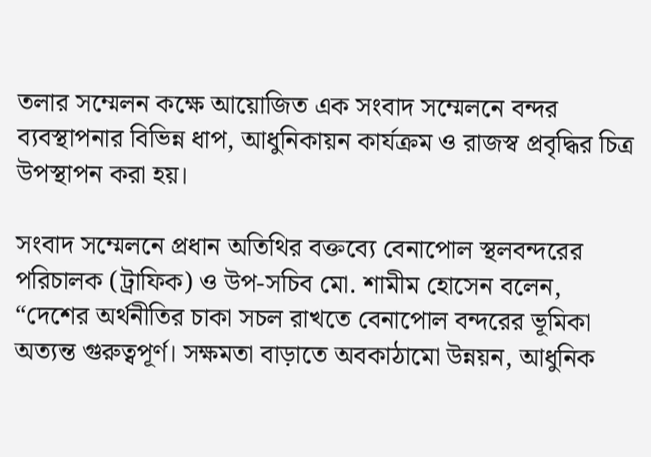তলার সম্মেলন কক্ষে আয়োজিত এক সংবাদ সম্মেলনে বন্দর ব্যবস্থাপনার বিভিন্ন ধাপ, আধুনিকায়ন কার্যক্রম ও রাজস্ব প্রবৃদ্ধির চিত্র উপস্থাপন করা হয়।

সংবাদ সম্মেলনে প্রধান অতিথির বক্তব্যে বেনাপোল স্থলবন্দরের পরিচালক (ট্রাফিক) ও উপ-সচিব মো. শামীম হোসেন বলেন, “দেশের অর্থনীতির চাকা সচল রাখতে বেনাপোল বন্দরের ভূমিকা অত্যন্ত গুরুত্বপূর্ণ। সক্ষমতা বাড়াতে অবকাঠামো উন্নয়ন, আধুনিক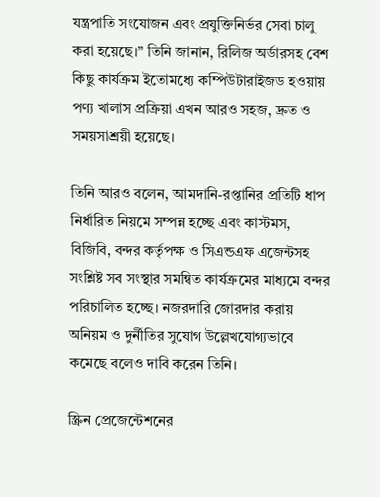যন্ত্রপাতি সংযোজন এবং প্রযুক্তিনির্ভর সেবা চালু করা হয়েছে।” তিনি জানান, রিলিজ অর্ডারসহ বেশ কিছু কার্যক্রম ইতোমধ্যে কম্পিউটারাইজড হওয়ায় পণ্য খালাস প্রক্রিয়া এখন আরও সহজ, দ্রুত ও সময়সাশ্রয়ী হয়েছে।

তিনি আরও বলেন, আমদানি-রপ্তানির প্রতিটি ধাপ নির্ধারিত নিয়মে সম্পন্ন হচ্ছে এবং কাস্টমস, বিজিবি, বন্দর কর্তৃপক্ষ ও সিএন্ডএফ এজেন্টসহ সংশ্লিষ্ট সব সংস্থার সমন্বিত কার্যক্রমের মাধ্যমে বন্দর পরিচালিত হচ্ছে। নজরদারি জোরদার করায় অনিয়ম ও দুর্নীতির সুযোগ উল্লেখযোগ্যভাবে কমেছে বলেও দাবি করেন তিনি।

স্ক্রিন প্রেজেন্টেশনের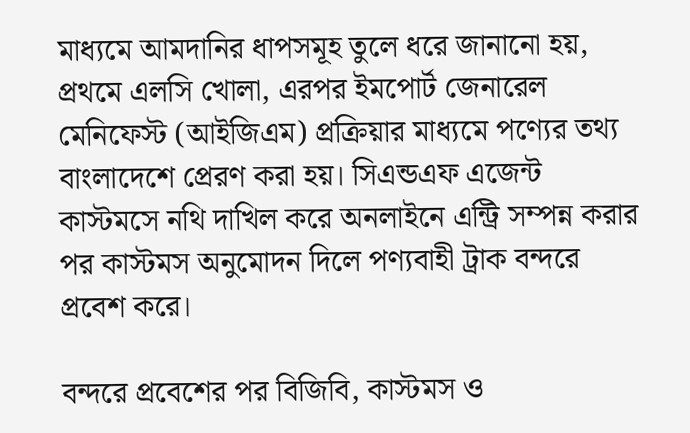মাধ্যমে আমদানির ধাপসমূহ তুলে ধরে জানানো হয়, প্রথমে এলসি খোলা, এরপর ইমপোর্ট জেনারেল মেনিফেস্ট (আইজিএম) প্রক্রিয়ার মাধ্যমে পণ্যের তথ্য বাংলাদেশে প্রেরণ করা হয়। সিএন্ডএফ এজেন্ট কাস্টমসে নথি দাখিল করে অনলাইনে এন্ট্রি সম্পন্ন করার পর কাস্টমস অনুমোদন দিলে পণ্যবাহী ট্রাক বন্দরে প্রবেশ করে।

বন্দরে প্রবেশের পর বিজিবি, কাস্টমস ও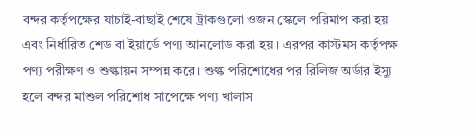বন্দর কর্তৃপক্ষের যাচাই-বাছাই শেষে ট্রাকগুলো ওজন স্কেলে পরিমাপ করা হয় এবং নির্ধারিত শেড বা ইয়ার্ডে পণ্য আনলোড করা হয়। এরপর কাস্টমস কর্তৃপক্ষ পণ্য পরীক্ষণ ও শুল্কায়ন সম্পন্ন করে। শুল্ক পরিশোধের পর রিলিজ অর্ডার ইস্যু হলে বন্দর মাশুল পরিশোধ সাপেক্ষে পণ্য খালাস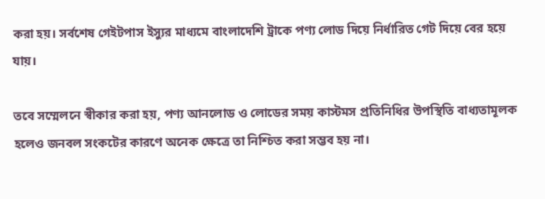করা হয়। সর্বশেষ গেইটপাস ইস্যুর মাধ্যমে বাংলাদেশি ট্রাকে পণ্য লোড দিয়ে নির্ধারিত গেট দিয়ে বের হয়ে যায়।

তবে সম্মেলনে স্বীকার করা হয়, পণ্য আনলোড ও লোডের সময় কাস্টমস প্রতিনিধির উপস্থিতি বাধ্যতামূলক হলেও জনবল সংকটের কারণে অনেক ক্ষেত্রে তা নিশ্চিত করা সম্ভব হয় না।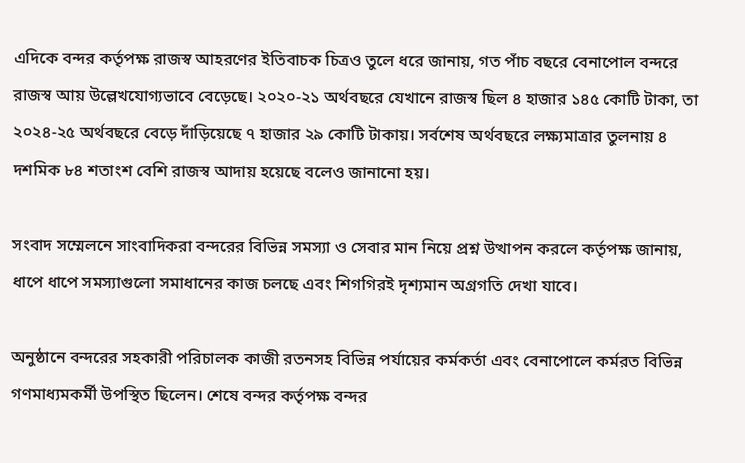এদিকে বন্দর কর্তৃপক্ষ রাজস্ব আহরণের ইতিবাচক চিত্রও তুলে ধরে জানায়, গত পাঁচ বছরে বেনাপোল বন্দরে রাজস্ব আয় উল্লেখযোগ্যভাবে বেড়েছে। ২০২০-২১ অর্থবছরে যেখানে রাজস্ব ছিল ৪ হাজার ১৪৫ কোটি টাকা, তা ২০২৪-২৫ অর্থবছরে বেড়ে দাঁড়িয়েছে ৭ হাজার ২৯ কোটি টাকায়। সর্বশেষ অর্থবছরে লক্ষ্যমাত্রার তুলনায় ৪ দশমিক ৮৪ শতাংশ বেশি রাজস্ব আদায় হয়েছে বলেও জানানো হয়।

সংবাদ সম্মেলনে সাংবাদিকরা বন্দরের বিভিন্ন সমস্যা ও সেবার মান নিয়ে প্রশ্ন উত্থাপন করলে কর্তৃপক্ষ জানায়, ধাপে ধাপে সমস্যাগুলো সমাধানের কাজ চলছে এবং শিগগিরই দৃশ্যমান অগ্রগতি দেখা যাবে।

অনুষ্ঠানে বন্দরের সহকারী পরিচালক কাজী রতনসহ বিভিন্ন পর্যায়ের কর্মকর্তা এবং বেনাপোলে কর্মরত বিভিন্ন গণমাধ্যমকর্মী উপস্থিত ছিলেন। শেষে বন্দর কর্তৃপক্ষ বন্দর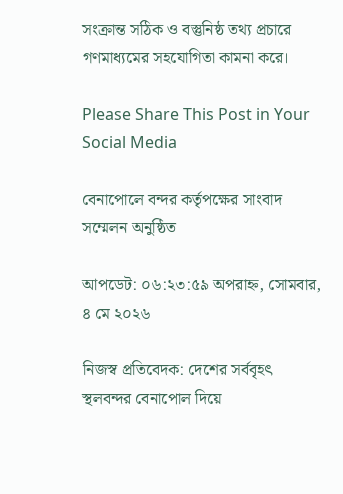সংক্রান্ত সঠিক ও বস্তুনিষ্ঠ তথ্য প্রচারে গণমাধ্যমের সহযোগিতা কামনা করে।

Please Share This Post in Your Social Media

বেনাপোলে বন্দর কর্তৃপক্ষের সাংবাদ সম্মেলন অনুষ্ঠিত

আপডেট: ০৬:২৩:৫৯ অপরাহ্ন, সোমবার, ৪ মে ২০২৬

নিজস্ব প্রতিবেদক: দেশের সর্ববৃহৎ স্থলবন্দর বেনাপোল দিয়ে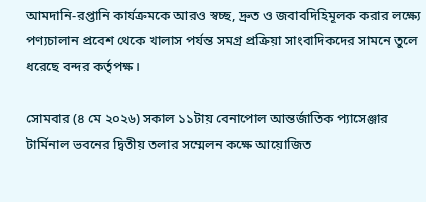আমদানি-রপ্তানি কার্যক্রমকে আরও স্বচ্ছ, দ্রুত ও জবাবদিহিমূলক করার লক্ষ্যে পণ্যচালান প্রবেশ থেকে খালাস পর্যন্ত সমগ্র প্রক্রিয়া সাংবাদিকদের সামনে তুলে ধরেছে বন্দর কর্তৃপক্ষ।

সোমবার (৪ মে ২০২৬) সকাল ১১টায় বেনাপোল আন্তর্জাতিক প্যাসেঞ্জার টার্মিনাল ভবনের দ্বিতীয় তলার সম্মেলন কক্ষে আয়োজিত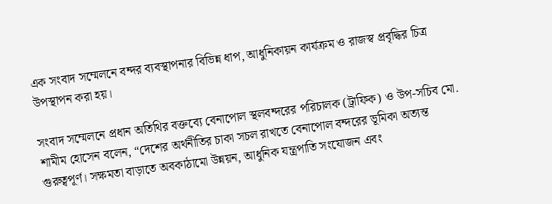এক সংবাদ সম্মেলনে বন্দর ব্যবস্থাপনার বিভিন্ন ধাপ, আধুনিকায়ন কার্যক্রম ও রাজস্ব প্রবৃদ্ধির চিত্র উপস্থাপন করা হয়।

সংবাদ সম্মেলনে প্রধান অতিথির বক্তব্যে বেনাপোল স্থলবন্দরের পরিচালক (ট্রাফিক) ও উপ-সচিব মো. শামীম হোসেন বলেন, “দেশের অর্থনীতির চাকা সচল রাখতে বেনাপোল বন্দরের ভূমিকা অত্যন্ত গুরুত্বপূর্ণ। সক্ষমতা বাড়াতে অবকাঠামো উন্নয়ন, আধুনিক যন্ত্রপাতি সংযোজন এবং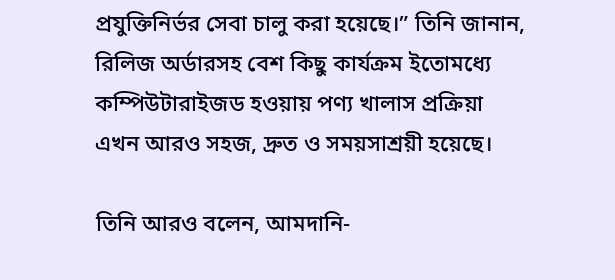প্রযুক্তিনির্ভর সেবা চালু করা হয়েছে।” তিনি জানান, রিলিজ অর্ডারসহ বেশ কিছু কার্যক্রম ইতোমধ্যে কম্পিউটারাইজড হওয়ায় পণ্য খালাস প্রক্রিয়া এখন আরও সহজ, দ্রুত ও সময়সাশ্রয়ী হয়েছে।

তিনি আরও বলেন, আমদানি-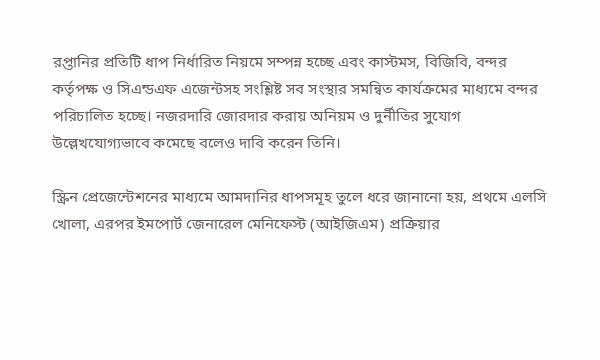রপ্তানির প্রতিটি ধাপ নির্ধারিত নিয়মে সম্পন্ন হচ্ছে এবং কাস্টমস, বিজিবি, বন্দর কর্তৃপক্ষ ও সিএন্ডএফ এজেন্টসহ সংশ্লিষ্ট সব সংস্থার সমন্বিত কার্যক্রমের মাধ্যমে বন্দর পরিচালিত হচ্ছে। নজরদারি জোরদার করায় অনিয়ম ও দুর্নীতির সুযোগ উল্লেখযোগ্যভাবে কমেছে বলেও দাবি করেন তিনি।

স্ক্রিন প্রেজেন্টেশনের মাধ্যমে আমদানির ধাপসমূহ তুলে ধরে জানানো হয়, প্রথমে এলসি খোলা, এরপর ইমপোর্ট জেনারেল মেনিফেস্ট (আইজিএম) প্রক্রিয়ার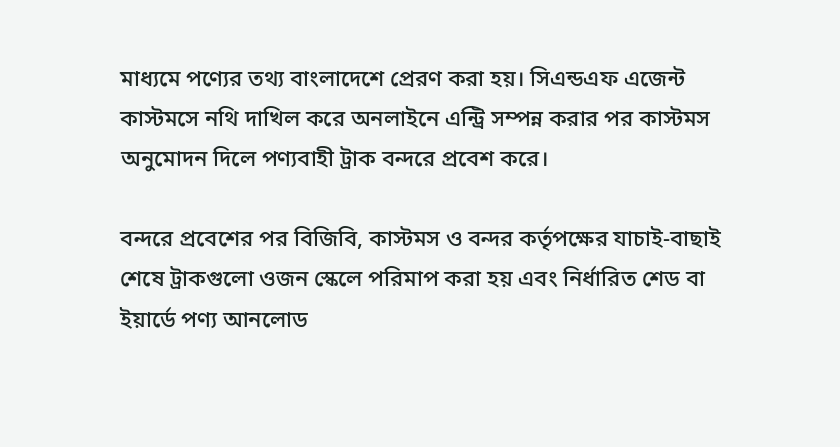মাধ্যমে পণ্যের তথ্য বাংলাদেশে প্রেরণ করা হয়। সিএন্ডএফ এজেন্ট কাস্টমসে নথি দাখিল করে অনলাইনে এন্ট্রি সম্পন্ন করার পর কাস্টমস অনুমোদন দিলে পণ্যবাহী ট্রাক বন্দরে প্রবেশ করে।

বন্দরে প্রবেশের পর বিজিবি, কাস্টমস ও বন্দর কর্তৃপক্ষের যাচাই-বাছাই শেষে ট্রাকগুলো ওজন স্কেলে পরিমাপ করা হয় এবং নির্ধারিত শেড বা ইয়ার্ডে পণ্য আনলোড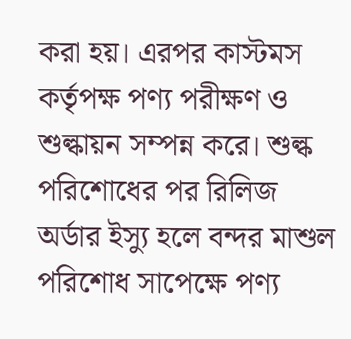করা হয়। এরপর কাস্টমস কর্তৃপক্ষ পণ্য পরীক্ষণ ও শুল্কায়ন সম্পন্ন করে। শুল্ক পরিশোধের পর রিলিজ অর্ডার ইস্যু হলে বন্দর মাশুল পরিশোধ সাপেক্ষে পণ্য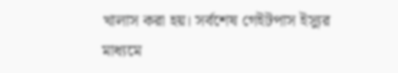খালাস করা হয়। সর্বশেষ গেইটপাস ইস্যুর মাধ্যমে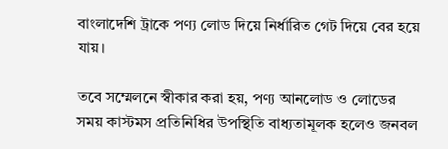বাংলাদেশি ট্রাকে পণ্য লোড দিয়ে নির্ধারিত গেট দিয়ে বের হয়ে যায়।

তবে সম্মেলনে স্বীকার করা হয়, পণ্য আনলোড ও লোডের সময় কাস্টমস প্রতিনিধির উপস্থিতি বাধ্যতামূলক হলেও জনবল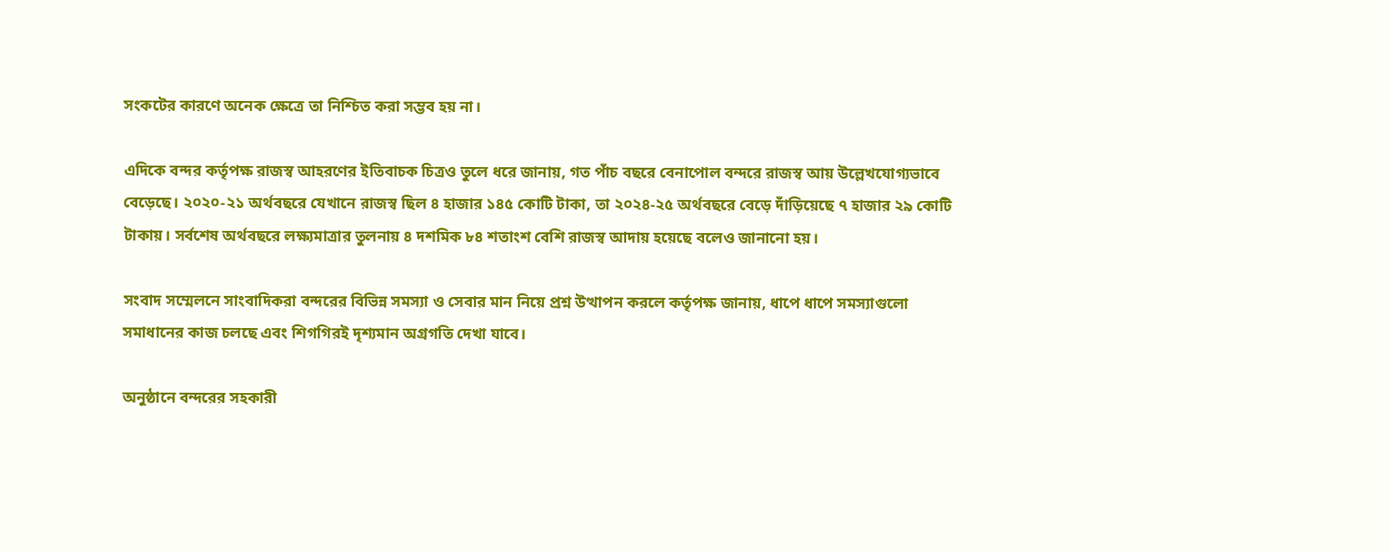সংকটের কারণে অনেক ক্ষেত্রে তা নিশ্চিত করা সম্ভব হয় না।

এদিকে বন্দর কর্তৃপক্ষ রাজস্ব আহরণের ইতিবাচক চিত্রও তুলে ধরে জানায়, গত পাঁচ বছরে বেনাপোল বন্দরে রাজস্ব আয় উল্লেখযোগ্যভাবে বেড়েছে। ২০২০-২১ অর্থবছরে যেখানে রাজস্ব ছিল ৪ হাজার ১৪৫ কোটি টাকা, তা ২০২৪-২৫ অর্থবছরে বেড়ে দাঁড়িয়েছে ৭ হাজার ২৯ কোটি টাকায়। সর্বশেষ অর্থবছরে লক্ষ্যমাত্রার তুলনায় ৪ দশমিক ৮৪ শতাংশ বেশি রাজস্ব আদায় হয়েছে বলেও জানানো হয়।

সংবাদ সম্মেলনে সাংবাদিকরা বন্দরের বিভিন্ন সমস্যা ও সেবার মান নিয়ে প্রশ্ন উত্থাপন করলে কর্তৃপক্ষ জানায়, ধাপে ধাপে সমস্যাগুলো সমাধানের কাজ চলছে এবং শিগগিরই দৃশ্যমান অগ্রগতি দেখা যাবে।

অনুষ্ঠানে বন্দরের সহকারী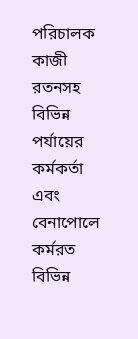পরিচালক কাজী রতনসহ বিভিন্ন পর্যায়ের কর্মকর্তা এবং বেনাপোলে কর্মরত বিভিন্ন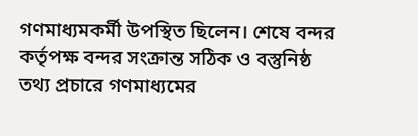গণমাধ্যমকর্মী উপস্থিত ছিলেন। শেষে বন্দর কর্তৃপক্ষ বন্দর সংক্রান্ত সঠিক ও বস্তুনিষ্ঠ তথ্য প্রচারে গণমাধ্যমের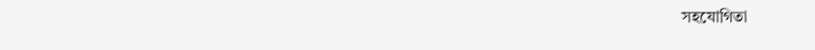সহযোগিতা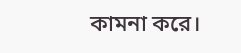কামনা করে।